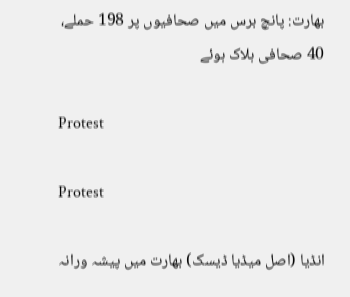بھارت: پانچ برس میں صحافیوں پر 198 حملے، 40 صحافی ہلاک ہوئے

Protest

Protest

انڈیا (اصل میڈیا ڈیسک) بھارت میں پیشہ ورانہ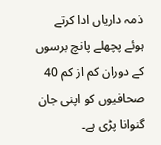ذمہ داریاں ادا کرتے ہوئے پچھلے پانچ برسوں کے دوران کم از کم 40 صحافیوں کو اپنی جان گنوانا پڑی ہے۔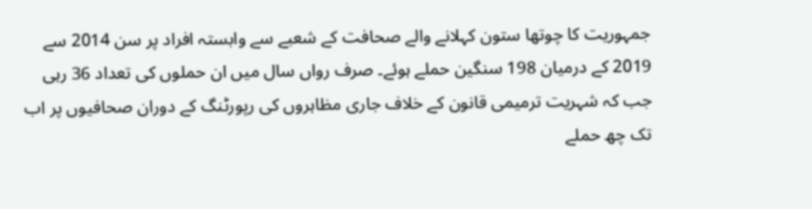جمہوریت کا چوتھا ستون کہلانے والے صحافت کے شعبے سے وابستہ افراد پر سن 2014 سے 2019 کے درمیان 198 سنگین حملے ہوئے۔ صرف رواں سال میں ان حملوں کی تعداد 36 رہی جب کہ شہریت ترمیمی قانون کے خلاف جاری مظاہروں کی رپورٹنگ کے دوران صحافیوں پر اب تک چھ حملے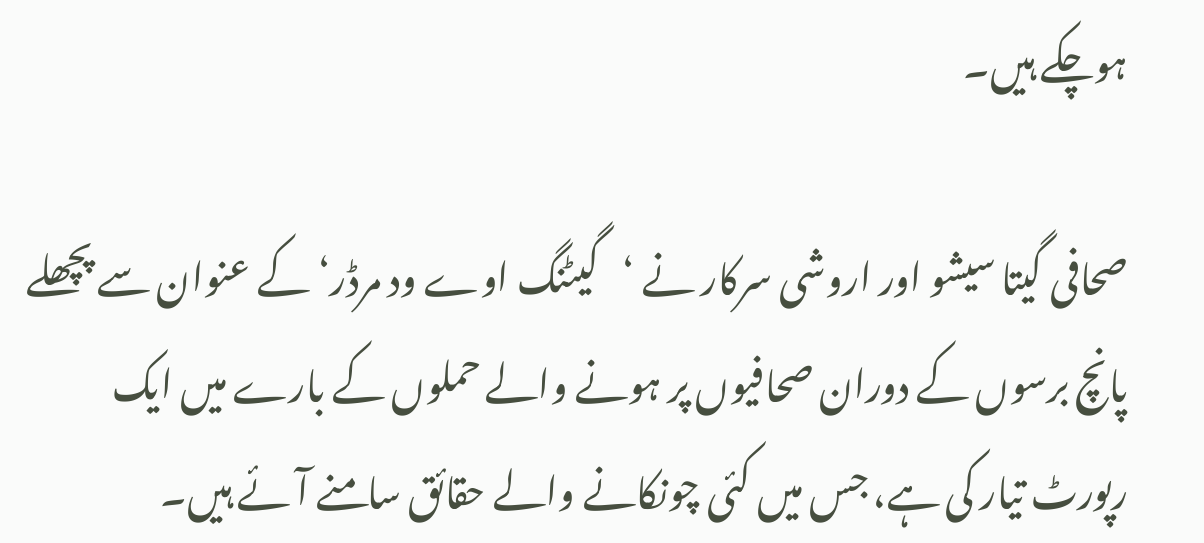ہوچکے ہیں۔

صحافی گیتا سیشو اور اروشی سرکار نے ‘گیٹنگ اوے ود مرڈر‘ کے عنوان سے پچھلے پانچ برسوں کے دوران صحافیوں پر ہونے والے حملوں کے بارے میں ایک رپورٹ تیار کی ہے، جس میں کئی چونکانے والے حقائق سامنے آئے ہیں۔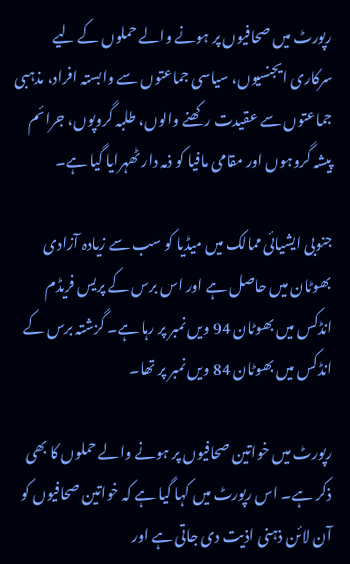رپورٹ میں صحافیوں پر ہونے والے حملوں کے لیے سرکاری ایجنسیوں، سیاسی جماعتوں سے وابستہ افراد، مذہبی جماعتوں سے عقیدت رکھنے والوں، طلبہ گروپوں، جرائم پیشہ گروہوں اور مقامی مافیا کو ذمہ دار ٹھہرایا گیا ہے۔

جنوبی ایشیائی ممالک میں میڈیا کو سب سے زیادہ آزادی بھوٹان میں حاصل ہے اور اس برس کے پریس فریڈم انڈکس میں بھوٹان 94 ویں نمبر پر رہا ہے۔ گزشتہ برس کے انڈکس میں بھوٹان 84 ویں نمبر پر تھا۔

رپورٹ میں خواتین صحافیوں پر ہونے والے حملوں کا بھی ذکر ہے۔ اس رپورٹ میں کہا گیا ہے کہ خواتین صحافیوں کو آن لائن ذہنی اذیت دی جاتی ہے اور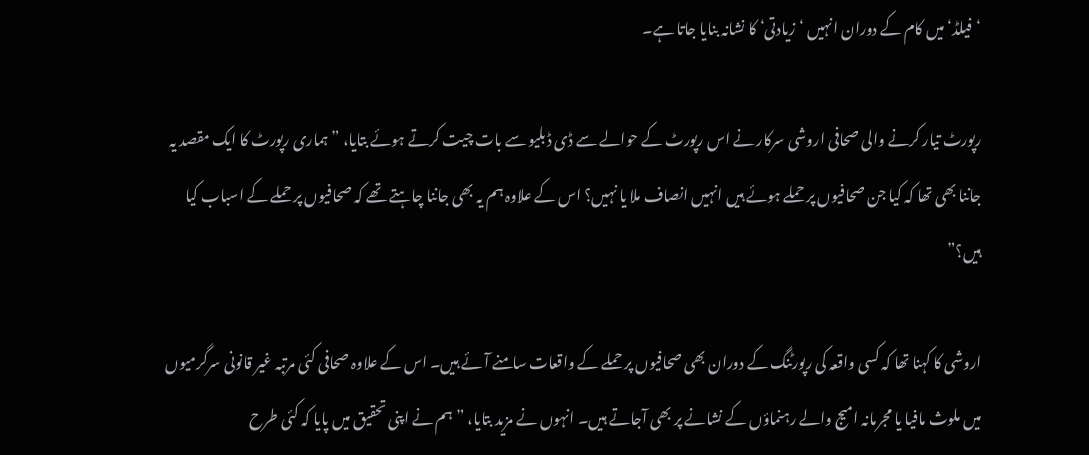‘فیلڈ‘ میں کام کے دوران انہیں ‘زیادتی‘ کا نشانہ بنایا جاتا ہے۔

رپورٹ تیار کرنے والی صحافی اروشی سرکار نے اس رپورٹ کے حوالے سے ڈی ڈبلیو سے بات چیت کرتے ہوئے بتایا، ”ہماری رپورٹ کا ایک مقصد یہ جاننا بھی تھا کہ کیا جن صحافیوں پر حملے ہوئے ہیں انہیں انصاف ملا یا نہیں؟ اس کے علاوہ ہم یہ بھی جاننا چاہتے تھے کہ صحافیوں پر حملے کے اسباب کیا ہیں؟”

اروشی کا کہنا تھا کہ کسی واقعہ کی رپورٹنگ کے دوران بھی صحافیوں پر حملے کے واقعات سامنے آئے ہیں۔ اس کے علاوہ صحافی کئی مرتبہ غیر قانونی سرگرمیوں میں ملوث مافیا یا مجرمانہ امیج والے رہنماؤں کے نشانے پر بھی آجاتے ہیں۔ انہوں نے مزید بتایا، ”ہم نے اپنی تحقیق میں پایا کہ کئی طرح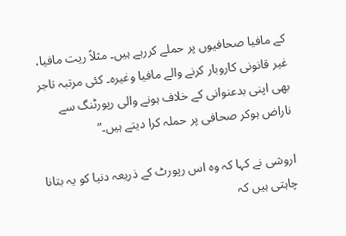کے مافیا صحافیوں پر حملے کررہے ہیں۔ مثلاً ریت مافیا، غیر قانونی کاروبار کرنے والے مافیا وغیرہ۔ کئی مرتبہ تاجر بھی اپنی بدعنوانی کے خلاف ہونے والی رپورٹنگ سے ناراض ہوکر صحافی پر حملہ کرا دیتے ہیں۔”

اروشی نے کہا کہ وہ اس رپورٹ کے ذریعہ دنیا کو یہ بتانا چاہتی ہیں کہ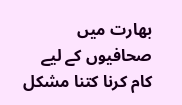بھارت میں صحافیوں کے لیے کام کرنا کتنا مشکل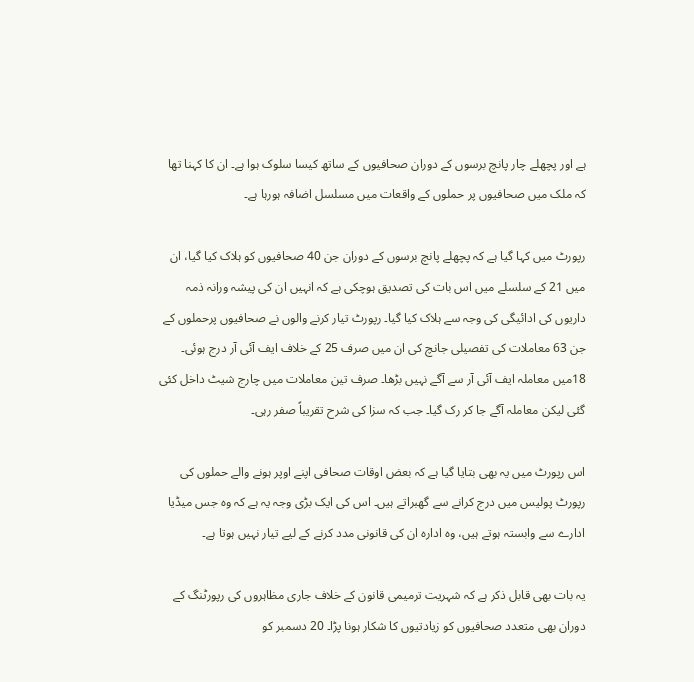ہے اور پچھلے چار پانچ برسوں کے دوران صحافیوں کے ساتھ کیسا سلوک ہوا ہے۔ ان کا کہنا تھا کہ ملک میں صحافیوں پر حملوں کے واقعات میں مسلسل اضافہ ہورہا ہے۔

رپورٹ میں کہا گیا ہے کہ پچھلے پانچ برسوں کے دوران جن 40 صحافیوں کو ہلاک کیا گیا، ان میں 21 کے سلسلے میں اس بات کی تصدیق ہوچکی ہے کہ انہیں ان کی پیشہ ورانہ ذمہ داریوں کی ادائیگی کی وجہ سے ہلاک کیا گیا۔ رپورٹ تیار کرنے والوں نے صحافیوں پرحملوں کے جن 63 معاملات کی تفصیلی جانچ کی ان میں صرف 25 کے خلاف ایف آئی آر درج ہوئی۔ 18میں معاملہ ایف آئی آر سے آگے نہیں بڑھا۔ صرف تین معاملات میں چارج شیٹ داخل کئی گئی لیکن معاملہ آگے جا کر رک گیا۔ جب کہ سزا کی شرح تقریباً صفر رہی۔

اس رپورٹ میں یہ بھی بتایا گیا ہے کہ بعض اوقات صحافی اپنے اوپر ہونے والے حملوں کی رپورٹ پولیس میں درج کرانے سے گھبراتے ہیں۔ اس کی ایک بڑی وجہ یہ ہے کہ وہ جس میڈیا ادارے سے وابستہ ہوتے ہیں، وہ ادارہ ان کی قانونی مدد کرنے کے لیے تیار نہیں ہوتا ہے۔

یہ بات بھی قابل ذکر ہے کہ شہریت ترمیمی قانون کے خلاف جاری مظاہروں کی رپورٹنگ کے دوران بھی متعدد صحافیوں کو زیادتیوں کا شکار ہونا پڑا۔ 20 دسمبر کو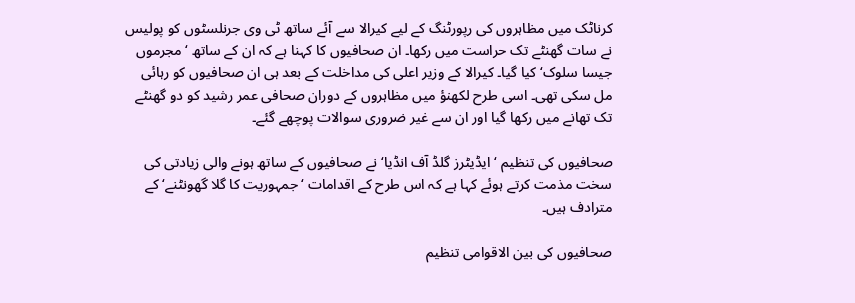کرناٹک میں مظاہروں کی رپورٹنگ کے لیے کیرالا سے آئے ساتھ ٹی وی جرنلسٹوں کو پولیس نے سات گھنٹے تک حراست میں رکھا۔ ان صحافیوں کا کہنا ہے کہ ان کے ساتھ ‘مجرموں جیسا سلوک‘ کیا گیا۔ کیرالا کے وزیر اعلی کی مداخلت کے بعد ہی ان صحافیوں کو رہائی مل سکی تھی۔ اسی طرح لکھنؤ میں مظاہروں کے دوران صحافی عمر رشید کو دو گھنٹے تک تھانے میں رکھا گیا اور ان سے غیر ضروری سوالات پوچھے گئے۔

صحافیوں کی تنظیم ‘ایڈیٹرز گلڈ آف انڈیا‘ نے صحافیوں کے ساتھ ہونے والی زیادتی کی سخت مذمت کرتے ہوئے کہا ہے کہ اس طرح کے اقدامات ‘جمہوریت کا گلا گھونٹنے‘ کے مترادف ہیں۔

صحافیوں کی بین الاقوامی تنظیم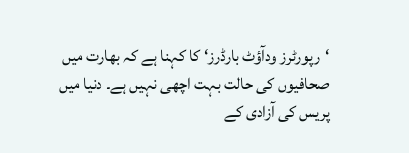‘رپورٹرز ودآؤٹ بارڈرز‘ کا کہنا ہے کہ بھارت میں صحافیوں کی حالت بہت اچھی نہیں ہے۔ دنیا میں پریس کی آزادی کے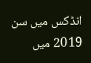انڈکس میں سن 2019 میں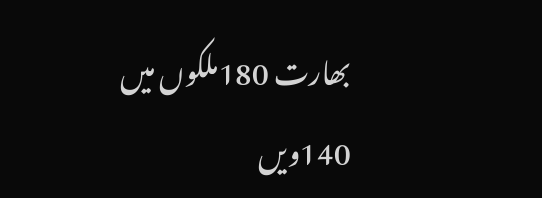بھارت 180ملکوں میں 140ویں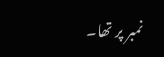نمبر پر تھا۔